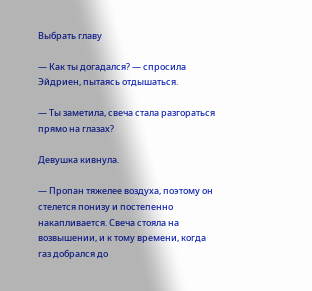Выбрать главу

— Как ты догадался? — спросила Эйдриен, пытаясь отдышаться.

— Ты заметила, свеча стала разгораться прямо на глазах?

Девушка кивнула.

— Пропан тяжелее воздуха, поэтому он стелется понизу и постепенно накапливается. Свеча стояла на возвышении, и к тому времени, когда газ добрался до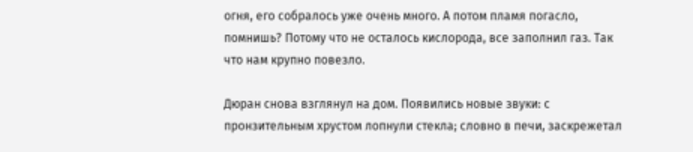огня, его собралось уже очень много. А потом пламя погасло, помнишь? Потому что не осталось кислорода, все заполнил газ. Так что нам крупно повезло.

Дюран снова взглянул на дом. Появились новые звуки: с пронзительным хрустом лопнули стекла; словно в печи, заскрежетал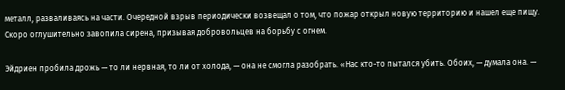металл, разваливаясь на части. Очередной взрыв периодически возвещал о том, что пожар открыл новую территорию и нашел еще пищу. Скоро оглушительно завопила сирена, призывая добровольцев на борьбу с огнем.

Эйдриен пробила дрожь — то ли нервная, то ли от холода, — она не смогла разобрать. «Нас кто-то пытался убить. Обоих, — думала она. —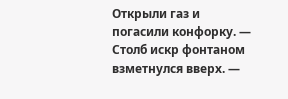Открыли газ и погасили конфорку. — Столб искр фонтаном взметнулся вверх. —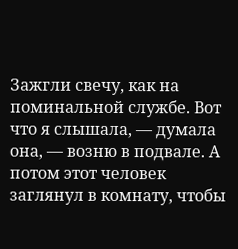Зажгли свечу, как на поминальной службе. Вот что я слышала, — думала она, — возню в подвале. А потом этот человек заглянул в комнату, чтобы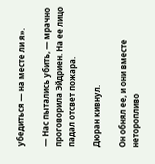убедиться — на месте ли я».

— Нас пытались убить, — мрачно проговорила Эйдриен. На ее лицо падал отсвет пожара.

Дюран кивнул.

Он обнял ее, и они вместе неторопливо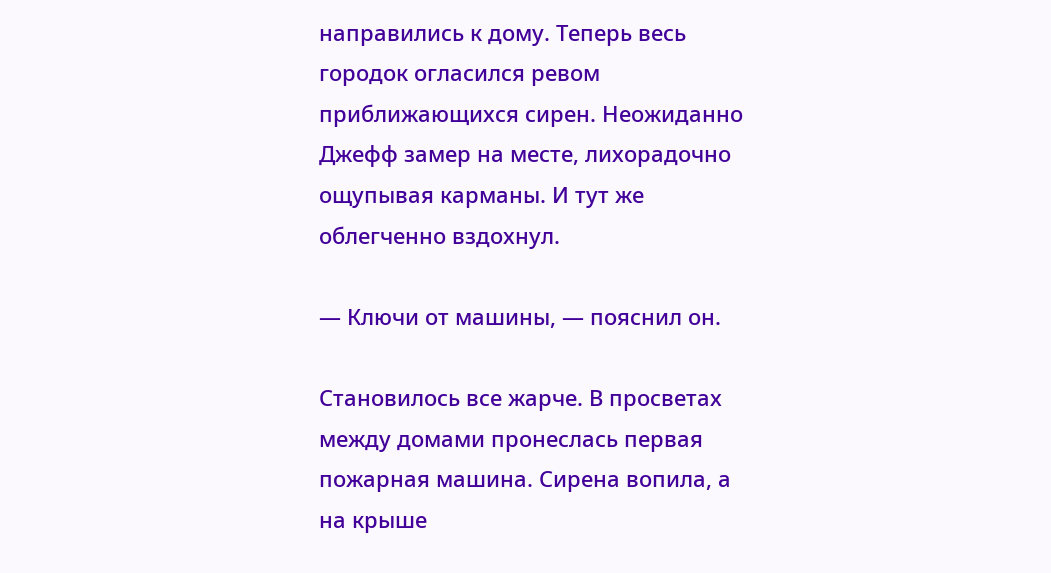направились к дому. Теперь весь городок огласился ревом приближающихся сирен. Неожиданно Джефф замер на месте, лихорадочно ощупывая карманы. И тут же облегченно вздохнул.

— Ключи от машины, — пояснил он.

Становилось все жарче. В просветах между домами пронеслась первая пожарная машина. Сирена вопила, а на крыше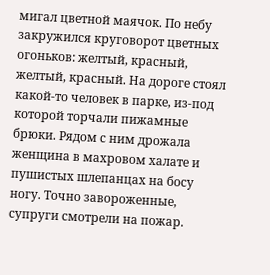мигал цветной маячок. По небу закружился круговорот цветных огоньков: желтый, красный, желтый, красный. На дороге стоял какой-то человек в парке, из-под которой торчали пижамные брюки. Рядом с ним дрожала женщина в махровом халате и пушистых шлепанцах на босу ногу. Точно завороженные, супруги смотрели на пожар.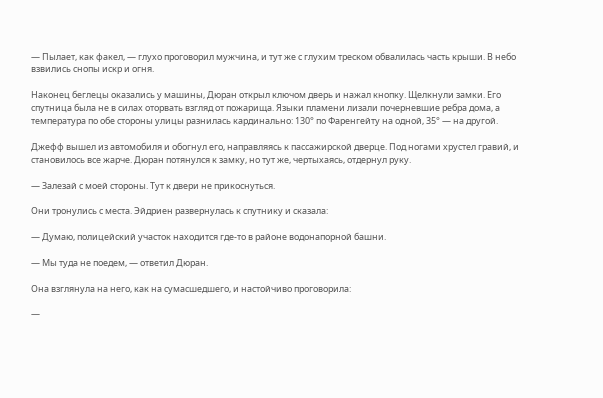— Пылает, как факел, — глухо проговорил мужчина, и тут же с глухим треском обвалилась часть крыши. В небо взвились снопы искр и огня.

Наконец беглецы оказались у машины, Дюран открыл ключом дверь и нажал кнопку. Щелкнули замки. Его спутница была не в силах оторвать взгляд от пожарища. Языки пламени лизали почерневшие ребра дома, а температура по обе стороны улицы разнилась кардинально: 130° по Фаренгейту на одной, 35° — на другой.

Джефф вышел из автомобиля и обогнул его, направляясь к пассажирской дверце. Под ногами хрустел гравий, и становилось все жарче. Дюран потянулся к замку, но тут же, чертыхаясь, отдернул руку.

— Залезай с моей стороны. Тут к двери не прикоснуться.

Они тронулись с места. Эйдриен развернулась к спутнику и сказала:

— Думаю, полицейский участок находится где-то в районе водонапорной башни.

— Мы туда не поедем, — ответил Дюран.

Она взглянула на него, как на сумасшедшего, и настойчиво проговорила:

—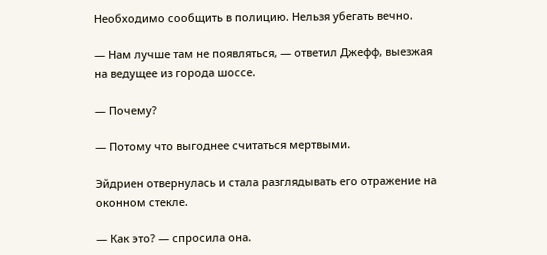Необходимо сообщить в полицию. Нельзя убегать вечно.

— Нам лучше там не появляться, — ответил Джефф, выезжая на ведущее из города шоссе.

— Почему?

— Потому что выгоднее считаться мертвыми.

Эйдриен отвернулась и стала разглядывать его отражение на оконном стекле.

— Как это? — спросила она.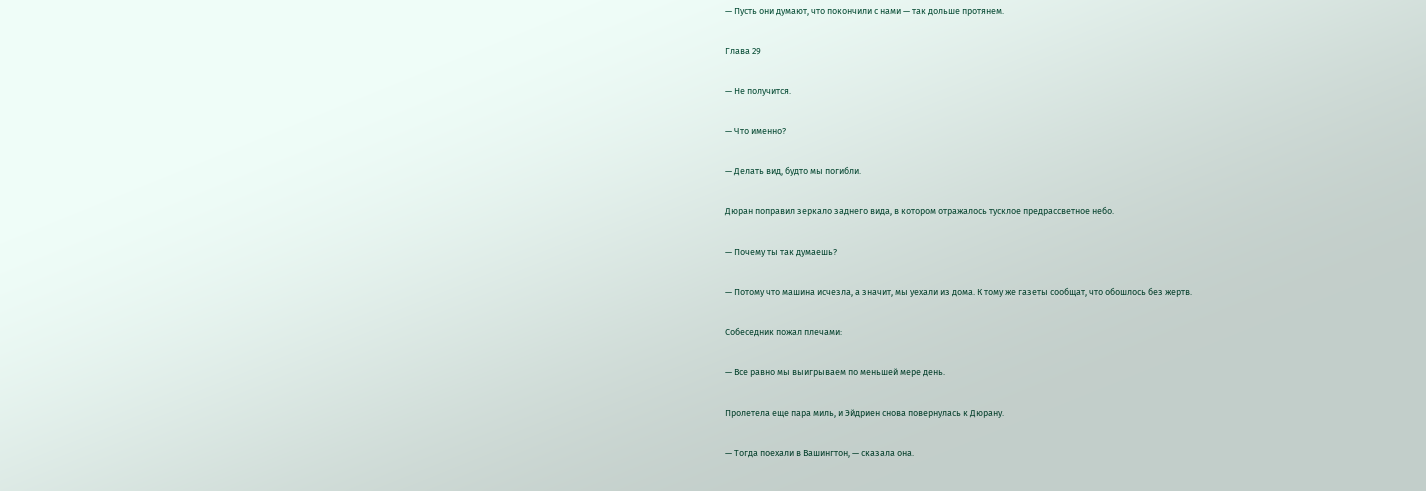— Пусть они думают, что покончили с нами — так дольше протянем.

Глава 29

— Не получится.

— Что именно?

— Делать вид, будто мы погибли.

Дюран поправил зеркало заднего вида, в котором отражалось тусклое предрассветное небо.

— Почему ты так думаешь?

— Потому что машина исчезла, а значит, мы уехали из дома. К тому же газеты сообщат, что обошлось без жертв.

Собеседник пожал плечами:

— Все равно мы выигрываем по меньшей мере день.

Пролетела еще пара миль, и Эйдриен снова повернулась к Дюрану.

— Тогда поехали в Вашингтон, — сказала она.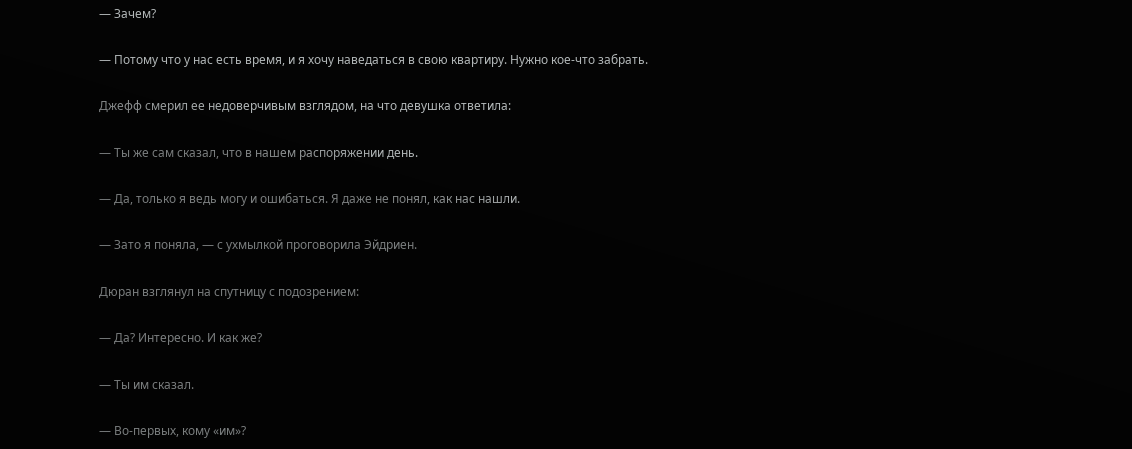— Зачем?

— Потому что у нас есть время, и я хочу наведаться в свою квартиру. Нужно кое-что забрать.

Джефф смерил ее недоверчивым взглядом, на что девушка ответила:

— Ты же сам сказал, что в нашем распоряжении день.

— Да, только я ведь могу и ошибаться. Я даже не понял, как нас нашли.

— Зато я поняла, — с ухмылкой проговорила Эйдриен.

Дюран взглянул на спутницу с подозрением:

— Да? Интересно. И как же?

— Ты им сказал.

— Во-первых, кому «им»?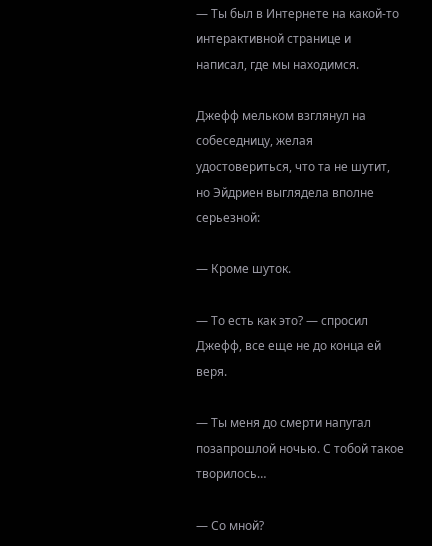— Ты был в Интернете на какой-то интерактивной странице и написал, где мы находимся.

Джефф мельком взглянул на собеседницу, желая удостовериться, что та не шутит, но Эйдриен выглядела вполне серьезной:

— Кроме шуток.

— То есть как это? — спросил Джефф, все еще не до конца ей веря.

— Ты меня до смерти напугал позапрошлой ночью. С тобой такое творилось…

— Со мной?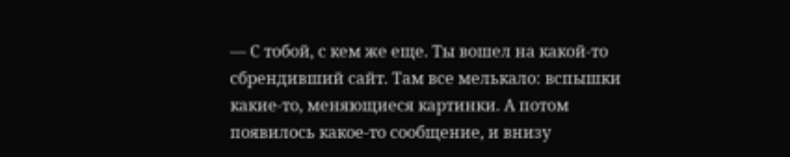— С тобой, с кем же еще. Ты вошел на какой-то сбрендивший сайт. Там все мелькало: вспышки какие-то, меняющиеся картинки. А потом появилось какое-то сообщение, и внизу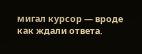мигал курсор — вроде как ждали ответа.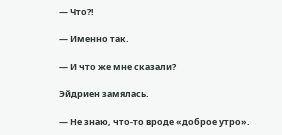— Что?!

— Именно так.

— И что же мне сказали?

Эйдриен замялась.

— Не знаю, что-то вроде «доброе утро».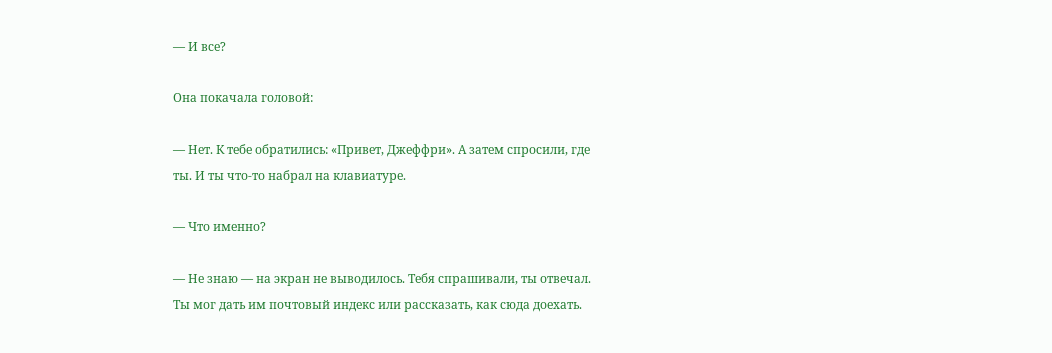— И все?

Она покачала головой:

— Нет. К тебе обратились: «Привет, Джеффри». А затем спросили, где ты. И ты что-то набрал на клавиатуре.

— Что именно?

— Не знаю — на экран не выводилось. Тебя спрашивали, ты отвечал. Ты мог дать им почтовый индекс или рассказать, как сюда доехать.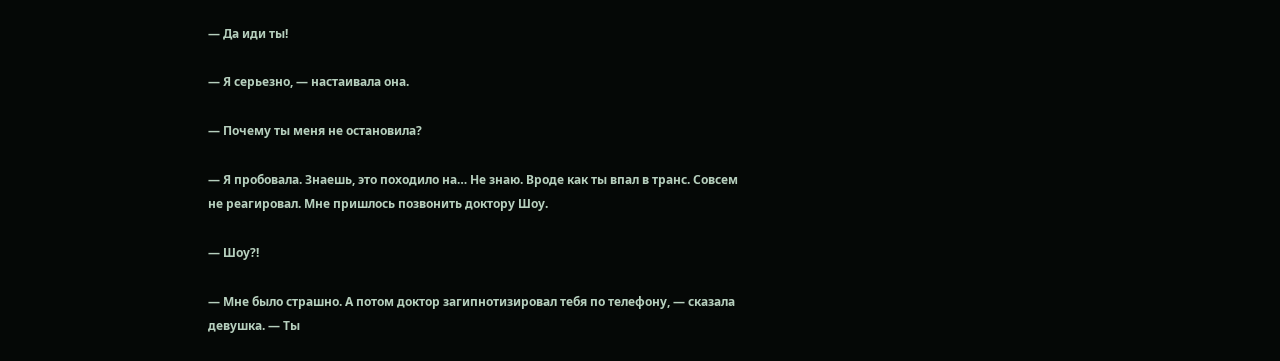— Да иди ты!

— Я серьезно, — настаивала она.

— Почему ты меня не остановила?

— Я пробовала. Знаешь, это походило на… Не знаю. Вроде как ты впал в транс. Совсем не реагировал. Мне пришлось позвонить доктору Шоу.

— Шоу?!

— Мне было страшно. А потом доктор загипнотизировал тебя по телефону, — сказала девушка. — Ты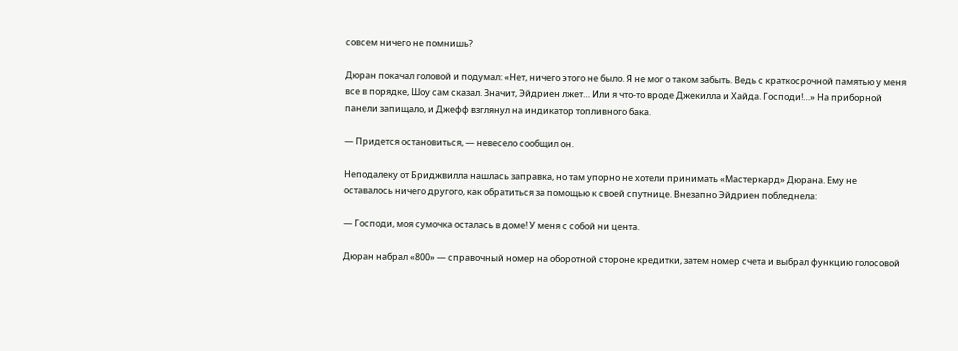совсем ничего не помнишь?

Дюран покачал головой и подумал: «Нет, ничего этого не было. Я не мог о таком забыть. Ведь с краткосрочной памятью у меня все в порядке, Шоу сам сказал. Значит, Эйдриен лжет… Или я что-то вроде Джекилла и Хайда. Господи!…» На приборной панели запищало, и Джефф взглянул на индикатор топливного бака.

— Придется остановиться, — невесело сообщил он.

Неподалеку от Бриджвилла нашлась заправка, но там упорно не хотели принимать «Мастеркард» Дюрана. Ему не оставалось ничего другого, как обратиться за помощью к своей спутнице. Внезапно Эйдриен побледнела:

— Господи, моя сумочка осталась в доме! У меня с собой ни цента.

Дюран набрал «800» — справочный номер на оборотной стороне кредитки, затем номер счета и выбрал функцию голосовой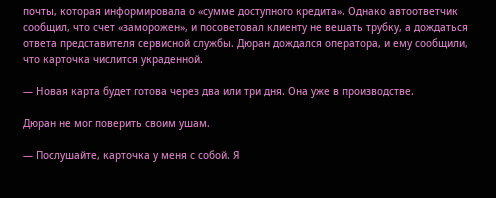почты, которая информировала о «сумме доступного кредита». Однако автоответчик сообщил, что счет «заморожен», и посоветовал клиенту не вешать трубку, а дождаться ответа представителя сервисной службы. Дюран дождался оператора, и ему сообщили, что карточка числится украденной.

— Новая карта будет готова через два или три дня. Она уже в производстве.

Дюран не мог поверить своим ушам.

— Послушайте, карточка у меня с собой. Я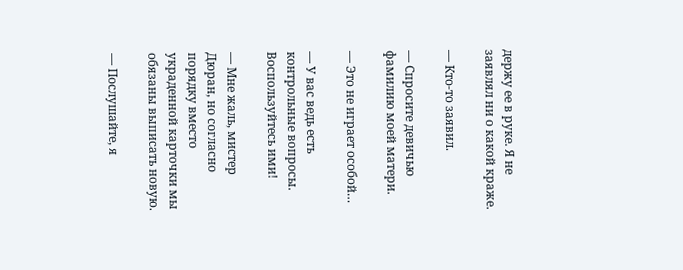держу ее в руке. Я не заявлял ни о какой краже.

— Кто-то заявил.

— Спросите девичью фамилию моей матери.

— Это не играет особой…

— У вас ведь есть контрольные вопросы. Воспользуйтесь ими!

— Мне жаль, мистер Дюран, но согласно порядку вместо украденной карточки мы обязаны выписать новую.

— Послушайте, я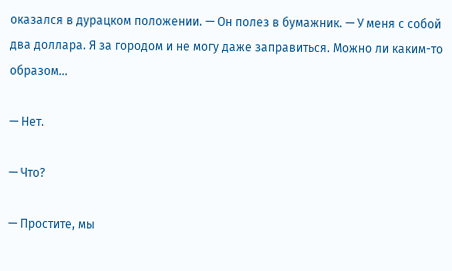оказался в дурацком положении. — Он полез в бумажник. — У меня с собой два доллара. Я за городом и не могу даже заправиться. Можно ли каким-то образом…

— Нет.

— Что?

— Простите, мы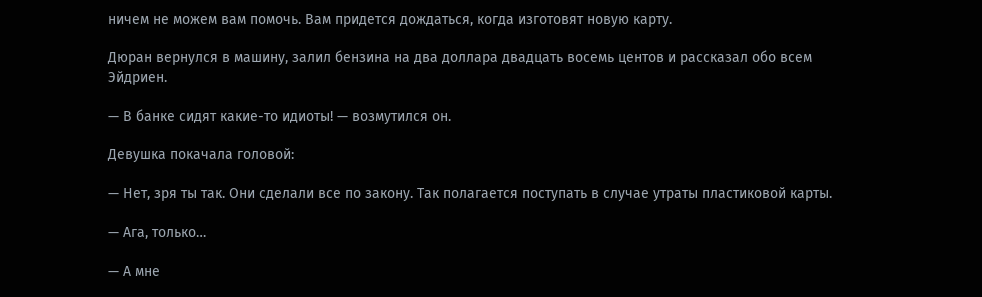ничем не можем вам помочь. Вам придется дождаться, когда изготовят новую карту.

Дюран вернулся в машину, залил бензина на два доллара двадцать восемь центов и рассказал обо всем Эйдриен.

— В банке сидят какие-то идиоты! — возмутился он.

Девушка покачала головой:

— Нет, зря ты так. Они сделали все по закону. Так полагается поступать в случае утраты пластиковой карты.

— Ага, только…

— А мне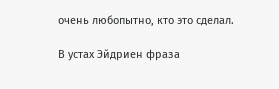очень любопытно, кто это сделал.

В устах Эйдриен фраза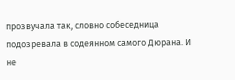прозвучала так, словно собеседница подозревала в содеянном самого Дюрана. И не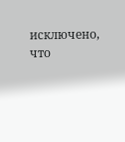исключено, что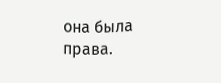она была права.